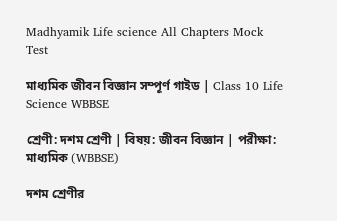Madhyamik Life science All Chapters Mock Test

মাধ্যমিক জীবন বিজ্ঞান সম্পূর্ণ গাইড | Class 10 Life Science WBBSE

শ্রেণী: দশম শ্রেণী | বিষয়: জীবন বিজ্ঞান | পরীক্ষা: মাধ্যমিক (WBBSE)

দশম শ্রেণীর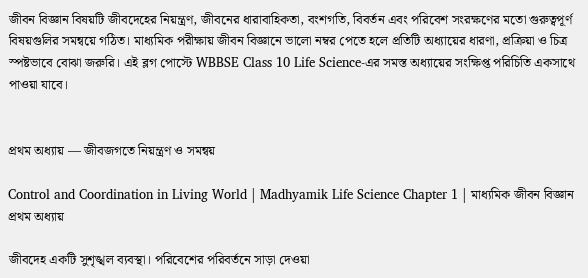জীবন বিজ্ঞান বিষয়টি জীবদেহের নিয়ন্ত্রণ, জীবনের ধারাবাহিকতা, বংশগতি, বিবর্তন এবং পরিবেশ সংরক্ষণের মতো গুরুত্বপূর্ণ বিষয়গুলির সমন্বয়ে গঠিত। মাধ্যমিক পরীক্ষায় জীবন বিজ্ঞানে ভালো নম্বর পেতে হলে প্রতিটি অধ্যায়ের ধারণা, প্রক্রিয়া ও চিত্র স্পষ্টভাবে বোঝা জরুরি। এই ব্লগ পোস্টে WBBSE Class 10 Life Science-এর সমস্ত অধ্যায়ের সংক্ষিপ্ত পরিচিতি একসাথে পাওয়া যাবে।


প্রথম অধ্যায় — জীবজগতে নিয়ন্ত্রণ ও সমন্বয়

Control and Coordination in Living World | Madhyamik Life Science Chapter 1 | মাধ্যমিক জীবন বিজ্ঞান প্রথম অধ্যায়

জীবদেহ একটি সুশৃঙ্খল ব্যবস্থা। পরিবেশের পরিবর্তনে সাড়া দেওয়া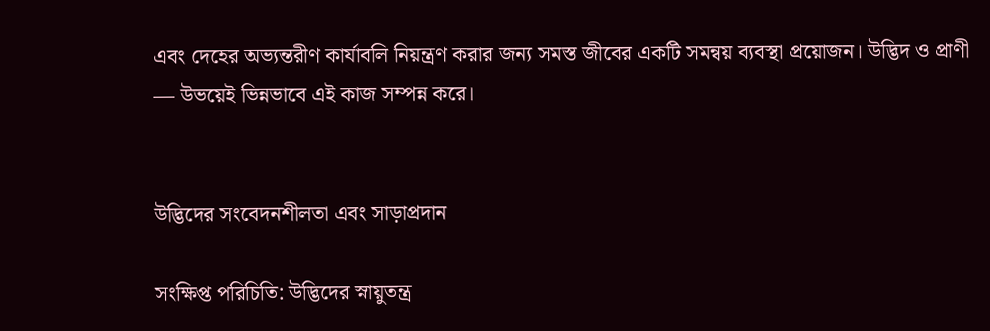এবং দেহের অভ্যন্তরীণ কার্যাবলি নিয়ন্ত্রণ করার জন্য সমস্ত জীবের একটি সমন্বয় ব্যবস্থা প্রয়োজন। উদ্ভিদ ও প্রাণী — উভয়েই ভিন্নভাবে এই কাজ সম্পন্ন করে।


উদ্ভিদের সংবেদনশীলতা এবং সাড়াপ্রদান

সংক্ষিপ্ত পরিচিতি: উদ্ভিদের স্নায়ুতন্ত্র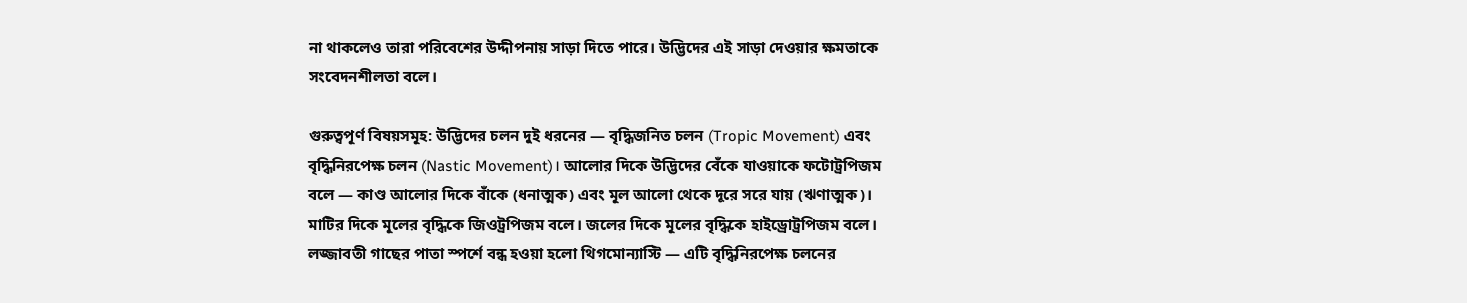না থাকলেও তারা পরিবেশের উদ্দীপনায় সাড়া দিতে পারে। উদ্ভিদের এই সাড়া দেওয়ার ক্ষমতাকে সংবেদনশীলতা বলে।

গুরুত্বপূর্ণ বিষয়সমূহ: উদ্ভিদের চলন দুই ধরনের — বৃদ্ধিজনিত চলন (Tropic Movement) এবং বৃদ্ধিনিরপেক্ষ চলন (Nastic Movement)। আলোর দিকে উদ্ভিদের বেঁকে যাওয়াকে ফটোট্রপিজম বলে — কাণ্ড আলোর দিকে বাঁকে (ধনাত্মক) এবং মূল আলো থেকে দূরে সরে যায় (ঋণাত্মক)। মাটির দিকে মূলের বৃদ্ধিকে জিওট্রপিজম বলে। জলের দিকে মূলের বৃদ্ধিকে হাইড্রোট্রপিজম বলে। লজ্জাবতী গাছের পাতা স্পর্শে বন্ধ হওয়া হলো থিগমোন্যাস্টি — এটি বৃদ্ধিনিরপেক্ষ চলনের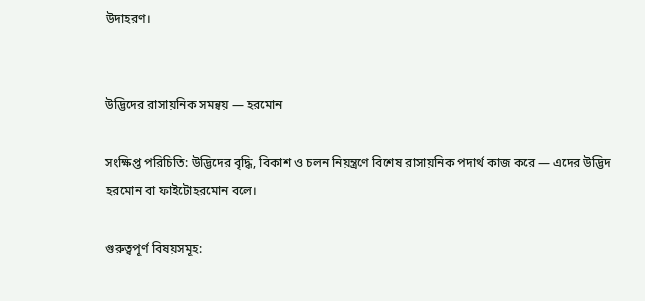উদাহরণ।


উদ্ভিদের রাসায়নিক সমন্বয় — হরমোন

সংক্ষিপ্ত পরিচিতি: উদ্ভিদের বৃদ্ধি, বিকাশ ও চলন নিয়ন্ত্রণে বিশেষ রাসায়নিক পদার্থ কাজ করে — এদের উদ্ভিদ হরমোন বা ফাইটোহরমোন বলে।

গুরুত্বপূর্ণ বিষয়সমূহ: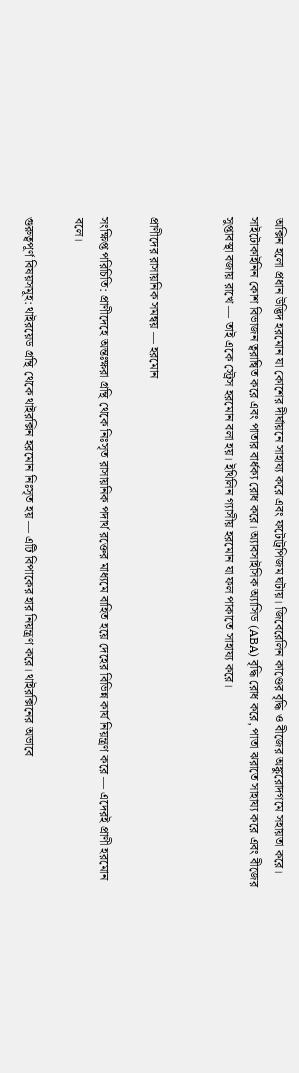অক্সিন হলো প্রধান উদ্ভিদ হরমোন যা কোশের দীর্ঘায়নে সাহায্য করে এবং ফটোট্রপিজম ঘটায়। জিবেরেলিন কাণ্ডের বৃদ্ধি ও বীজের অঙ্কুরোদগমে সহায়তা করে। সাইটোকাইনিন কোশ বিভাজন ত্বরান্বিত করে এবং পাতার বার্ধক্য রোধ করে। অ্যাবসাইসিক অ্যাসিড (ABA) বৃদ্ধি রোধ করে, পাতা ঝরাতে সাহায্য করে এবং বীজের সুপ্তাবস্থা বজায় রাখে — তাই একে স্ট্রেস হরমোন বলা হয়। ইথিলিন গ্যাসীয় হরমোন যা ফল পাকাতে সাহায্য করে।


প্রাণীদের রাসায়নিক সমন্বয় — হরমোন

সংক্ষিপ্ত পরিচিতি: প্রাণীদেহে অন্তঃক্ষরা গ্রন্থি থেকে নিঃসৃত রাসায়নিক পদার্থ রক্তের মাধ্যমে বাহিত হয়ে দেহের বিভিন্ন কার্য নিয়ন্ত্রণ করে — এদেরই প্রাণী হরমোন বলে।

গুরুত্বপূর্ণ বিষয়সমূহ: থাইরয়েড গ্রন্থি থেকে থাইরক্সিন হরমোন নিঃসৃত হয় — এটি বিপাকের হার নিয়ন্ত্রণ করে। থাইরক্সিনের অভাবে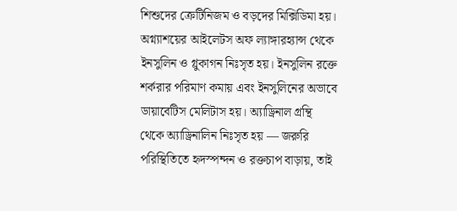শিশুদের ক্রেটিনিজম ও বড়দের মিক্সিডিমা হয়। অগ্ন্যাশয়ের আইলেটস অফ ল্যাঙ্গারহ্যান্স থেকে ইনসুলিন ও গ্লুকাগন নিঃসৃত হয়। ইনসুলিন রক্তে শর্করার পরিমাণ কমায় এবং ইনসুলিনের অভাবে ডায়াবেটিস মেলিটাস হয়। অ্যাড্রিনাল গ্রন্থি থেকে অ্যাড্রিনালিন নিঃসৃত হয় — জরুরি পরিস্থিতিতে হৃদস্পন্দন ও রক্তচাপ বাড়ায়, তাই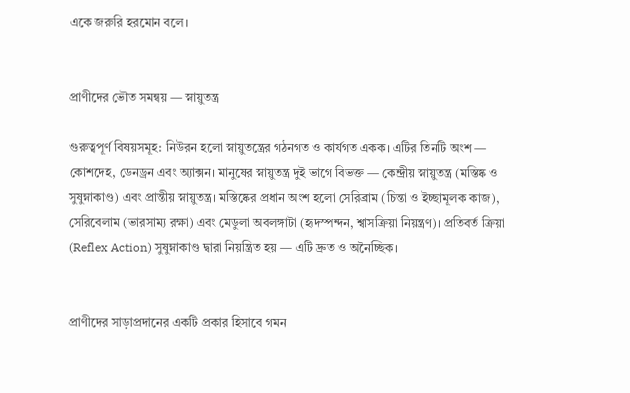একে জরুরি হরমোন বলে।


প্রাণীদের ভৌত সমন্বয় — স্নায়ুতন্ত্র

গুরুত্বপূর্ণ বিষয়সমূহ: নিউরন হলো স্নায়ুতন্ত্রের গঠনগত ও কার্যগত একক। এটির তিনটি অংশ — কোশদেহ, ডেনড্রন এবং অ্যাক্সন। মানুষের স্নায়ুতন্ত্র দুই ভাগে বিভক্ত — কেন্দ্রীয় স্নায়ুতন্ত্র (মস্তিষ্ক ও সুষুম্নাকাণ্ড) এবং প্রান্তীয় স্নায়ুতন্ত্র। মস্তিষ্কের প্রধান অংশ হলো সেরিব্রাম (চিন্তা ও ইচ্ছামূলক কাজ), সেরিবেলাম (ভারসাম্য রক্ষা) এবং মেডুলা অবলঙ্গাটা (হৃদস্পন্দন, শ্বাসক্রিয়া নিয়ন্ত্রণ)। প্রতিবর্ত ক্রিয়া (Reflex Action) সুষুম্নাকাণ্ড দ্বারা নিয়ন্ত্রিত হয় — এটি দ্রুত ও অনৈচ্ছিক।


প্রাণীদের সাড়াপ্রদানের একটি প্রকার হিসাবে গমন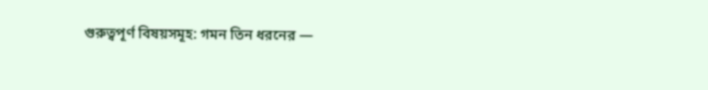গুরুত্বপূর্ণ বিষয়সমূহ: গমন তিন ধরনের —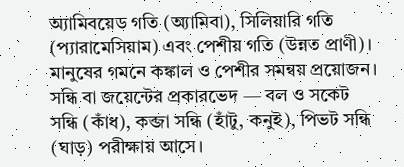অ্যামিবয়েড গতি (অ্যামিবা), সিলিয়ারি গতি (প্যারামেসিয়াম) এবং পেশীয় গতি (উন্নত প্রাণী)। মানুষের গমনে কঙ্কাল ও পেশীর সমন্বয় প্রয়োজন। সন্ধি বা জয়েন্টের প্রকারভেদ — বল ও সকেট সন্ধি (কাঁধ), কব্জা সন্ধি (হাঁটু, কনুই), পিভট সন্ধি (ঘাড়) পরীক্ষায় আসে।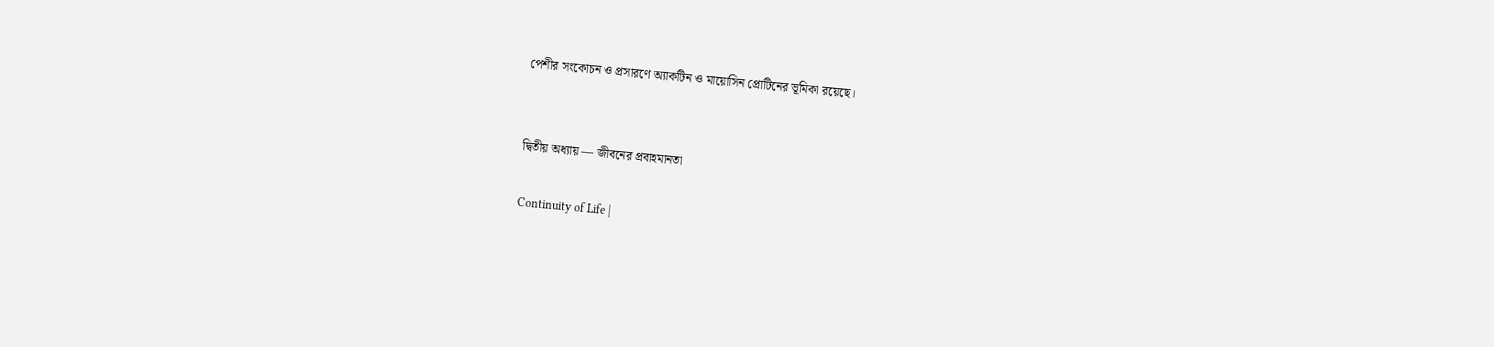পেশীর সংকোচন ও প্রসারণে অ্যাকটিন ও মায়োসিন প্রোটিনের ভূমিকা রয়েছে।


দ্বিতীয় অধ্যায় — জীবনের প্রবাহমানতা

Continuity of Life |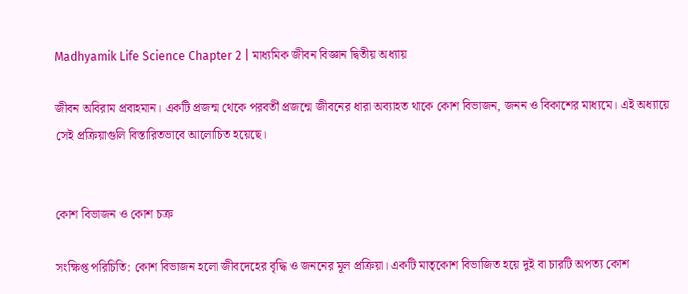Madhyamik Life Science Chapter 2 | মাধ্যমিক জীবন বিজ্ঞান দ্বিতীয় অধ্যায়

জীবন অবিরাম প্রবাহমান। একটি প্রজন্ম থেকে পরবর্তী প্রজন্মে জীবনের ধারা অব্যাহত থাকে কোশ বিভাজন, জনন ও বিকাশের মাধ্যমে। এই অধ্যায়ে সেই প্রক্রিয়াগুলি বিস্তারিতভাবে আলোচিত হয়েছে।


কোশ বিভাজন ও কোশ চক্র

সংক্ষিপ্ত পরিচিতি: কোশ বিভাজন হলো জীবদেহের বৃদ্ধি ও জননের মূল প্রক্রিয়া। একটি মাতৃকোশ বিভাজিত হয়ে দুই বা চারটি অপত্য কোশ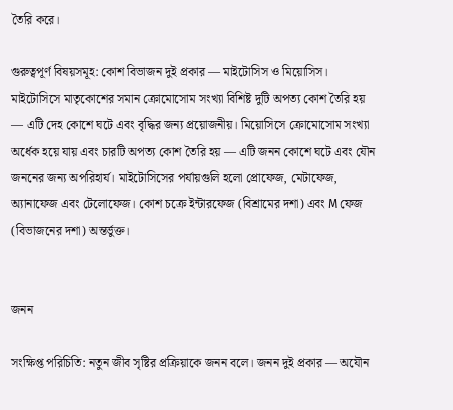তৈরি করে।

গুরুত্বপূর্ণ বিষয়সমূহ: কোশ বিভাজন দুই প্রকার — মাইটোসিস ও মিয়োসিস। মাইটোসিসে মাতৃকোশের সমান ক্রোমোসোম সংখ্যা বিশিষ্ট দুটি অপত্য কোশ তৈরি হয় — এটি দেহ কোশে ঘটে এবং বৃদ্ধির জন্য প্রয়োজনীয়। মিয়োসিসে ক্রোমোসোম সংখ্যা অর্ধেক হয়ে যায় এবং চারটি অপত্য কোশ তৈরি হয় — এটি জনন কোশে ঘটে এবং যৌন জননের জন্য অপরিহার্য। মাইটোসিসের পর্যায়গুলি হলো প্রোফেজ, মেটাফেজ, অ্যানাফেজ এবং টেলোফেজ। কোশ চক্রে ইন্টারফেজ (বিশ্রামের দশা) এবং M ফেজ (বিভাজনের দশা) অন্তর্ভুক্ত।


জনন

সংক্ষিপ্ত পরিচিতি: নতুন জীব সৃষ্টির প্রক্রিয়াকে জনন বলে। জনন দুই প্রকার — অযৌন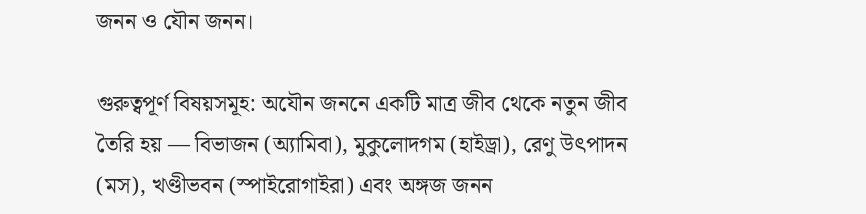জনন ও যৌন জনন।

গুরুত্বপূর্ণ বিষয়সমূহ: অযৌন জননে একটি মাত্র জীব থেকে নতুন জীব তৈরি হয় — বিভাজন (অ্যামিবা), মুকুলোদগম (হাইড্রা), রেণু উৎপাদন (মস), খণ্ডীভবন (স্পাইরোগাইরা) এবং অঙ্গজ জনন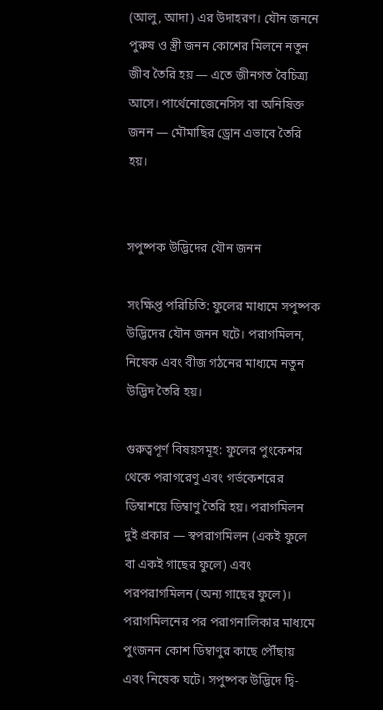(আলু, আদা) এর উদাহরণ। যৌন জননে পুরুষ ও স্ত্রী জনন কোশের মিলনে নতুন জীব তৈরি হয় — এতে জীনগত বৈচিত্র্য আসে। পার্থেনোজেনেসিস বা অনিষিক্ত জনন — মৌমাছির ড্রোন এভাবে তৈরি হয়।


সপুষ্পক উদ্ভিদের যৌন জনন

সংক্ষিপ্ত পরিচিতি: ফুলের মাধ্যমে সপুষ্পক উদ্ভিদের যৌন জনন ঘটে। পরাগমিলন, নিষেক এবং বীজ গঠনের মাধ্যমে নতুন উদ্ভিদ তৈরি হয়।

গুরুত্বপূর্ণ বিষয়সমূহ: ফুলের পুংকেশর থেকে পরাগরেণু এবং গর্ভকেশরের ডিম্বাশয়ে ডিম্বাণু তৈরি হয়। পরাগমিলন দুই প্রকার — স্বপরাগমিলন (একই ফুলে বা একই গাছের ফুলে) এবং পরপরাগমিলন (অন্য গাছের ফুলে)। পরাগমিলনের পর পরাগনালিকার মাধ্যমে পুংজনন কোশ ডিম্বাণুর কাছে পৌঁছায় এবং নিষেক ঘটে। সপুষ্পক উদ্ভিদে দ্বি-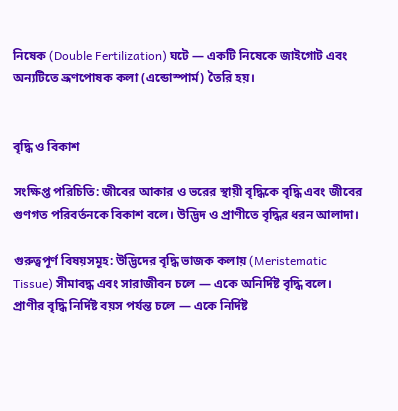নিষেক (Double Fertilization) ঘটে — একটি নিষেকে জাইগোট এবং অন্যটিতে ভ্রূণপোষক কলা (এন্ডোস্পার্ম) তৈরি হয়।


বৃদ্ধি ও বিকাশ

সংক্ষিপ্ত পরিচিতি: জীবের আকার ও ভরের স্থায়ী বৃদ্ধিকে বৃদ্ধি এবং জীবের গুণগত পরিবর্তনকে বিকাশ বলে। উদ্ভিদ ও প্রাণীতে বৃদ্ধির ধরন আলাদা।

গুরুত্বপূর্ণ বিষয়সমূহ: উদ্ভিদের বৃদ্ধি ভাজক কলায় (Meristematic Tissue) সীমাবদ্ধ এবং সারাজীবন চলে — একে অনির্দিষ্ট বৃদ্ধি বলে। প্রাণীর বৃদ্ধি নির্দিষ্ট বয়স পর্যন্ত চলে — একে নির্দিষ্ট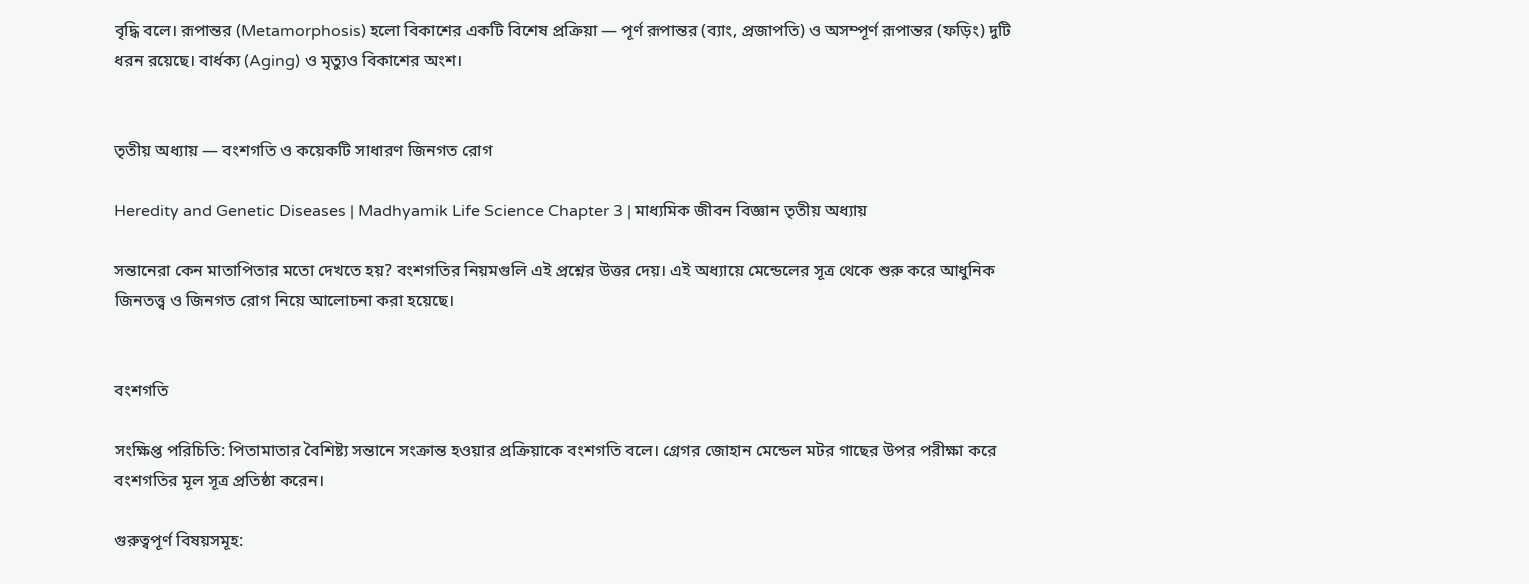বৃদ্ধি বলে। রূপান্তর (Metamorphosis) হলো বিকাশের একটি বিশেষ প্রক্রিয়া — পূর্ণ রূপান্তর (ব্যাং, প্রজাপতি) ও অসম্পূর্ণ রূপান্তর (ফড়িং) দুটি ধরন রয়েছে। বার্ধক্য (Aging) ও মৃত্যুও বিকাশের অংশ।


তৃতীয় অধ্যায় — বংশগতি ও কয়েকটি সাধারণ জিনগত রোগ

Heredity and Genetic Diseases | Madhyamik Life Science Chapter 3 | মাধ্যমিক জীবন বিজ্ঞান তৃতীয় অধ্যায়

সন্তানেরা কেন মাতাপিতার মতো দেখতে হয়? বংশগতির নিয়মগুলি এই প্রশ্নের উত্তর দেয়। এই অধ্যায়ে মেন্ডেলের সূত্র থেকে শুরু করে আধুনিক জিনতত্ত্ব ও জিনগত রোগ নিয়ে আলোচনা করা হয়েছে।


বংশগতি

সংক্ষিপ্ত পরিচিতি: পিতামাতার বৈশিষ্ট্য সন্তানে সংক্রান্ত হওয়ার প্রক্রিয়াকে বংশগতি বলে। গ্রেগর জোহান মেন্ডেল মটর গাছের উপর পরীক্ষা করে বংশগতির মূল সূত্র প্রতিষ্ঠা করেন।

গুরুত্বপূর্ণ বিষয়সমূহ: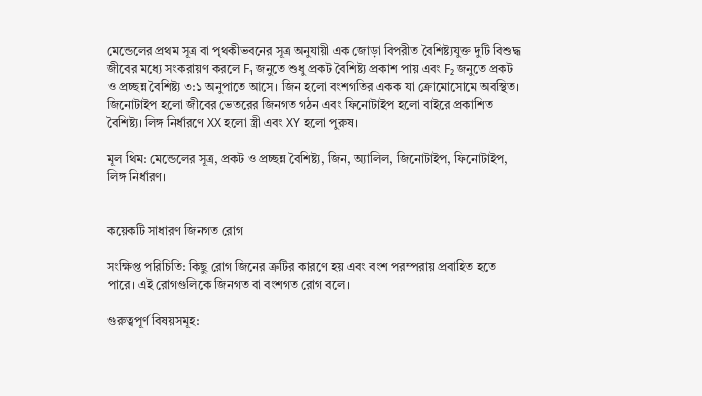মেন্ডেলের প্রথম সূত্র বা পৃথকীভবনের সূত্র অনুযায়ী এক জোড়া বিপরীত বৈশিষ্ট্যযুক্ত দুটি বিশুদ্ধ জীবের মধ্যে সংকরায়ণ করলে F₁ জনুতে শুধু প্রকট বৈশিষ্ট্য প্রকাশ পায় এবং F₂ জনুতে প্রকট ও প্রচ্ছন্ন বৈশিষ্ট্য ৩:১ অনুপাতে আসে। জিন হলো বংশগতির একক যা ক্রোমোসোমে অবস্থিত। জিনোটাইপ হলো জীবের ভেতরের জিনগত গঠন এবং ফিনোটাইপ হলো বাইরে প্রকাশিত বৈশিষ্ট্য। লিঙ্গ নির্ধারণে XX হলো স্ত্রী এবং XY হলো পুরুষ।

মূল থিম: মেন্ডেলের সূত্র, প্রকট ও প্রচ্ছন্ন বৈশিষ্ট্য, জিন, অ্যালিল, জিনোটাইপ, ফিনোটাইপ, লিঙ্গ নির্ধারণ।


কয়েকটি সাধারণ জিনগত রোগ

সংক্ষিপ্ত পরিচিতি: কিছু রোগ জিনের ত্রুটির কারণে হয় এবং বংশ পরম্পরায় প্রবাহিত হতে পারে। এই রোগগুলিকে জিনগত বা বংশগত রোগ বলে।

গুরুত্বপূর্ণ বিষয়সমূহ: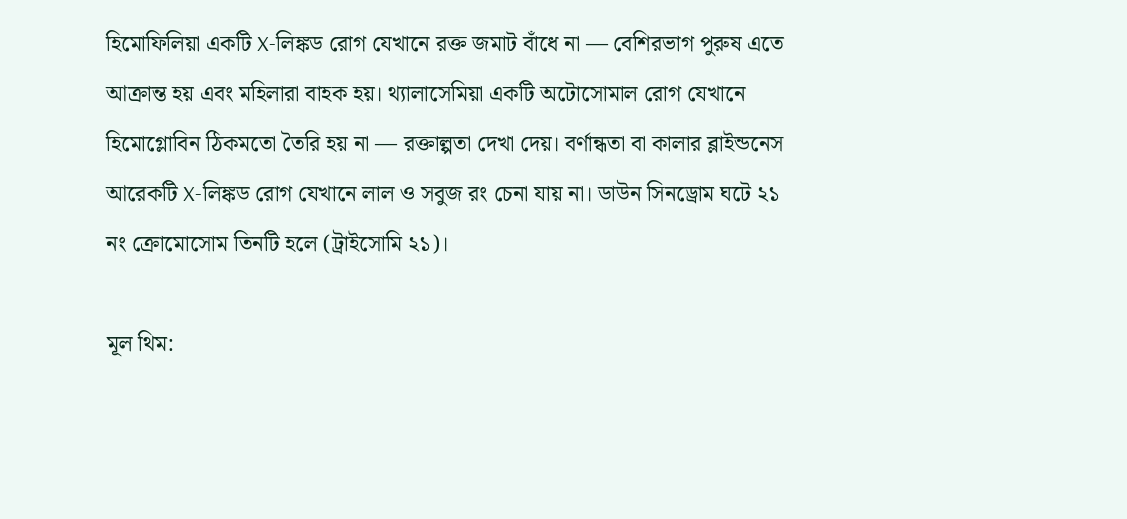হিমোফিলিয়া একটি X-লিঙ্কড রোগ যেখানে রক্ত জমাট বাঁধে না — বেশিরভাগ পুরুষ এতে আক্রান্ত হয় এবং মহিলারা বাহক হয়। থ্যালাসেমিয়া একটি অটোসোমাল রোগ যেখানে হিমোগ্লোবিন ঠিকমতো তৈরি হয় না — রক্তাল্পতা দেখা দেয়। বর্ণান্ধতা বা কালার ব্লাইন্ডনেস আরেকটি X-লিঙ্কড রোগ যেখানে লাল ও সবুজ রং চেনা যায় না। ডাউন সিনড্রোম ঘটে ২১ নং ক্রোমোসোম তিনটি হলে (ট্রাইসোমি ২১)।

মূল থিম: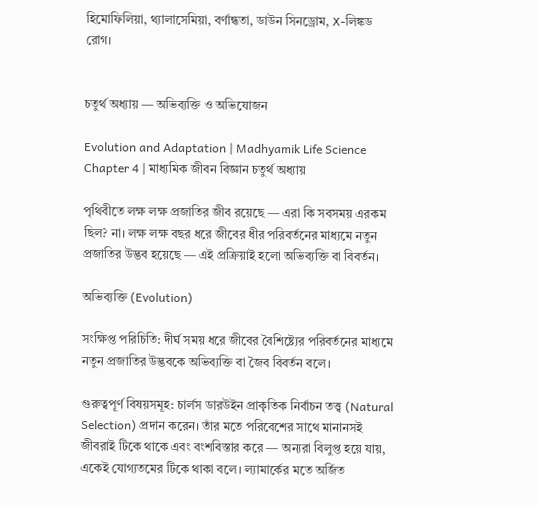হিমোফিলিয়া, থ্যালাসেমিয়া, বর্ণান্ধতা, ডাউন সিনড্রোম, X-লিঙ্কড রোগ।


চতুর্থ অধ্যায় — অভিব্যক্তি ও অভিযোজন

Evolution and Adaptation | Madhyamik Life Science Chapter 4 | মাধ্যমিক জীবন বিজ্ঞান চতুর্থ অধ্যায়

পৃথিবীতে লক্ষ লক্ষ প্রজাতির জীব রয়েছে — এরা কি সবসময় এরকম ছিল? না। লক্ষ লক্ষ বছর ধরে জীবের ধীর পরিবর্তনের মাধ্যমে নতুন প্রজাতির উদ্ভব হয়েছে — এই প্রক্রিয়াই হলো অভিব্যক্তি বা বিবর্তন।

অভিব্যক্তি (Evolution)

সংক্ষিপ্ত পরিচিতি: দীর্ঘ সময় ধরে জীবের বৈশিষ্ট্যের পরিবর্তনের মাধ্যমে নতুন প্রজাতির উদ্ভবকে অভিব্যক্তি বা জৈব বিবর্তন বলে।

গুরুত্বপূর্ণ বিষয়সমূহ: চার্লস ডারউইন প্রাকৃতিক নির্বাচন তত্ত্ব (Natural Selection) প্রদান করেন। তাঁর মতে পরিবেশের সাথে মানানসই জীবরাই টিকে থাকে এবং বংশবিস্তার করে — অন্যরা বিলুপ্ত হয়ে যায়, একেই যোগ্যতমের টিকে থাকা বলে। ল্যামার্কের মতে অর্জিত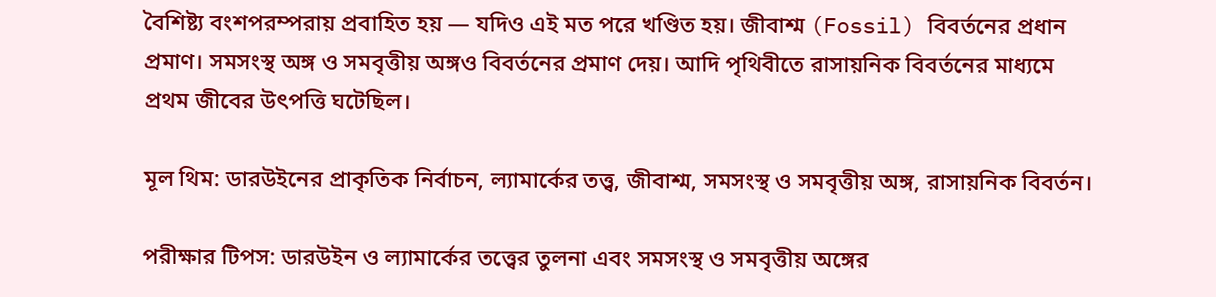বৈশিষ্ট্য বংশপরম্পরায় প্রবাহিত হয় — যদিও এই মত পরে খণ্ডিত হয়। জীবাশ্ম (Fossil) বিবর্তনের প্রধান প্রমাণ। সমসংস্থ অঙ্গ ও সমবৃত্তীয় অঙ্গও বিবর্তনের প্রমাণ দেয়। আদি পৃথিবীতে রাসায়নিক বিবর্তনের মাধ্যমে প্রথম জীবের উৎপত্তি ঘটেছিল।

মূল থিম: ডারউইনের প্রাকৃতিক নির্বাচন, ল্যামার্কের তত্ত্ব, জীবাশ্ম, সমসংস্থ ও সমবৃত্তীয় অঙ্গ, রাসায়নিক বিবর্তন।

পরীক্ষার টিপস: ডারউইন ও ল্যামার্কের তত্ত্বের তুলনা এবং সমসংস্থ ও সমবৃত্তীয় অঙ্গের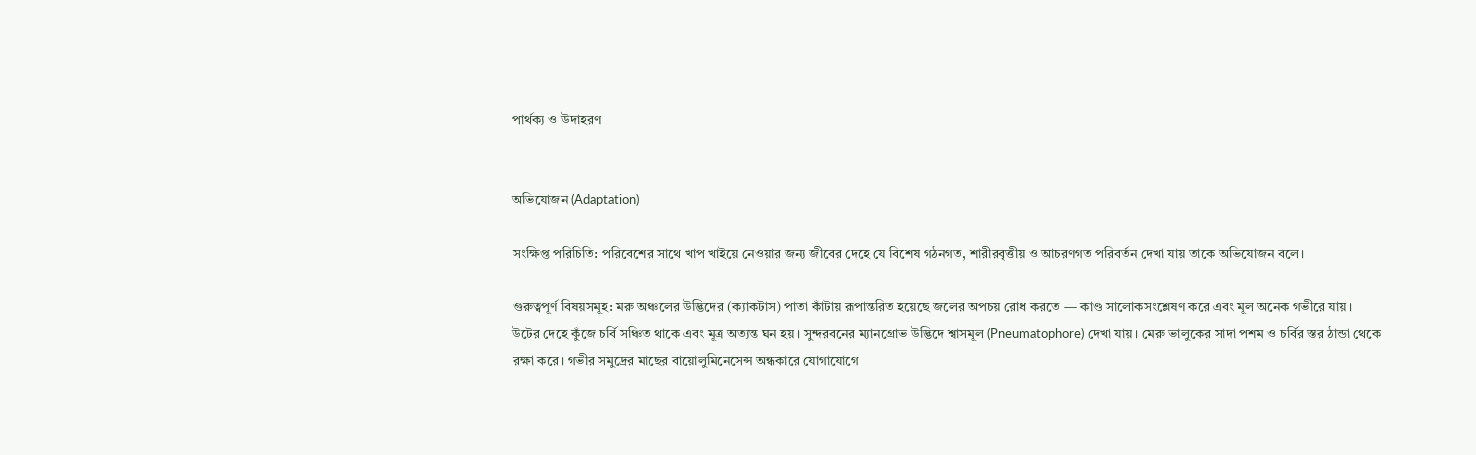পার্থক্য ও উদাহরণ


অভিযোজন (Adaptation)

সংক্ষিপ্ত পরিচিতি: পরিবেশের সাথে খাপ খাইয়ে নেওয়ার জন্য জীবের দেহে যে বিশেষ গঠনগত, শারীরবৃত্তীয় ও আচরণগত পরিবর্তন দেখা যায় তাকে অভিযোজন বলে।

গুরুত্বপূর্ণ বিষয়সমূহ: মরু অঞ্চলের উদ্ভিদের (ক্যাকটাস) পাতা কাঁটায় রূপান্তরিত হয়েছে জলের অপচয় রোধ করতে — কাণ্ড সালোকসংশ্লেষণ করে এবং মূল অনেক গভীরে যায়। উটের দেহে কুঁজে চর্বি সঞ্চিত থাকে এবং মূত্র অত্যন্ত ঘন হয়। সুন্দরবনের ম্যানগ্রোভ উদ্ভিদে শ্বাসমূল (Pneumatophore) দেখা যায়। মেরু ভালুকের সাদা পশম ও চর্বির স্তর ঠান্ডা থেকে রক্ষা করে। গভীর সমুদ্রের মাছের বায়োলুমিনেসেন্স অন্ধকারে যোগাযোগে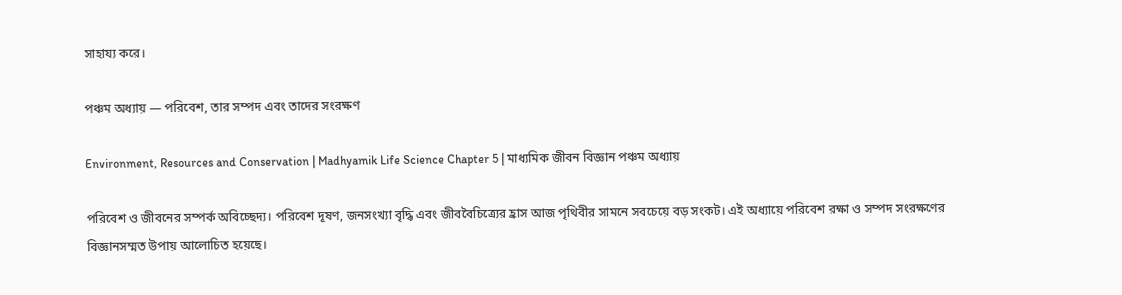সাহায্য করে।

পঞ্চম অধ্যায় — পরিবেশ, তার সম্পদ এবং তাদের সংরক্ষণ

Environment, Resources and Conservation | Madhyamik Life Science Chapter 5 | মাধ্যমিক জীবন বিজ্ঞান পঞ্চম অধ্যায়

পরিবেশ ও জীবনের সম্পর্ক অবিচ্ছেদ্য। পরিবেশ দূষণ, জনসংখ্যা বৃদ্ধি এবং জীববৈচিত্র্যের হ্রাস আজ পৃথিবীর সামনে সবচেয়ে বড় সংকট। এই অধ্যায়ে পরিবেশ রক্ষা ও সম্পদ সংরক্ষণের বিজ্ঞানসম্মত উপায় আলোচিত হয়েছে।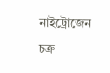নাইট্রোজেন চক্র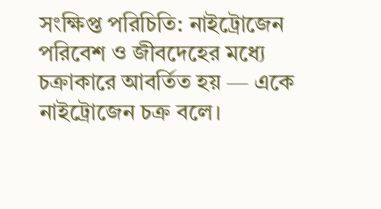সংক্ষিপ্ত পরিচিতি: নাইট্রোজেন পরিবেশ ও জীবদেহের মধ্যে চক্রাকারে আবর্তিত হয় — একে নাইট্রোজেন চক্র বলে।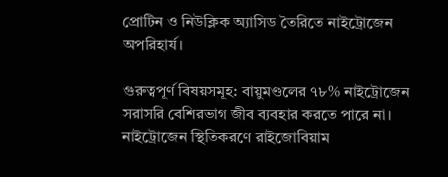প্রোটিন ও নিউক্লিক অ্যাসিড তৈরিতে নাইট্রোজেন অপরিহার্য।

গুরুত্বপূর্ণ বিষয়সমূহ: বায়ুমণ্ডলের ৭৮% নাইট্রোজেন সরাসরি বেশিরভাগ জীব ব্যবহার করতে পারে না। নাইট্রোজেন স্থিতিকরণে রাইজোবিয়াম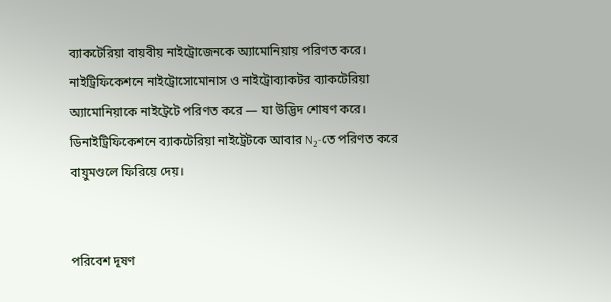ব্যাকটেরিয়া বায়বীয় নাইট্রোজেনকে অ্যামোনিয়ায় পরিণত করে। নাইট্রিফিকেশনে নাইট্রোসোমোনাস ও নাইট্রোব্যাকটর ব্যাকটেরিয়া অ্যামোনিয়াকে নাইট্রেটে পরিণত করে — যা উদ্ভিদ শোষণ করে। ডিনাইট্রিফিকেশনে ব্যাকটেরিয়া নাইট্রেটকে আবার N₂-তে পরিণত করে বায়ুমণ্ডলে ফিরিয়ে দেয়।


পরিবেশ দূষণ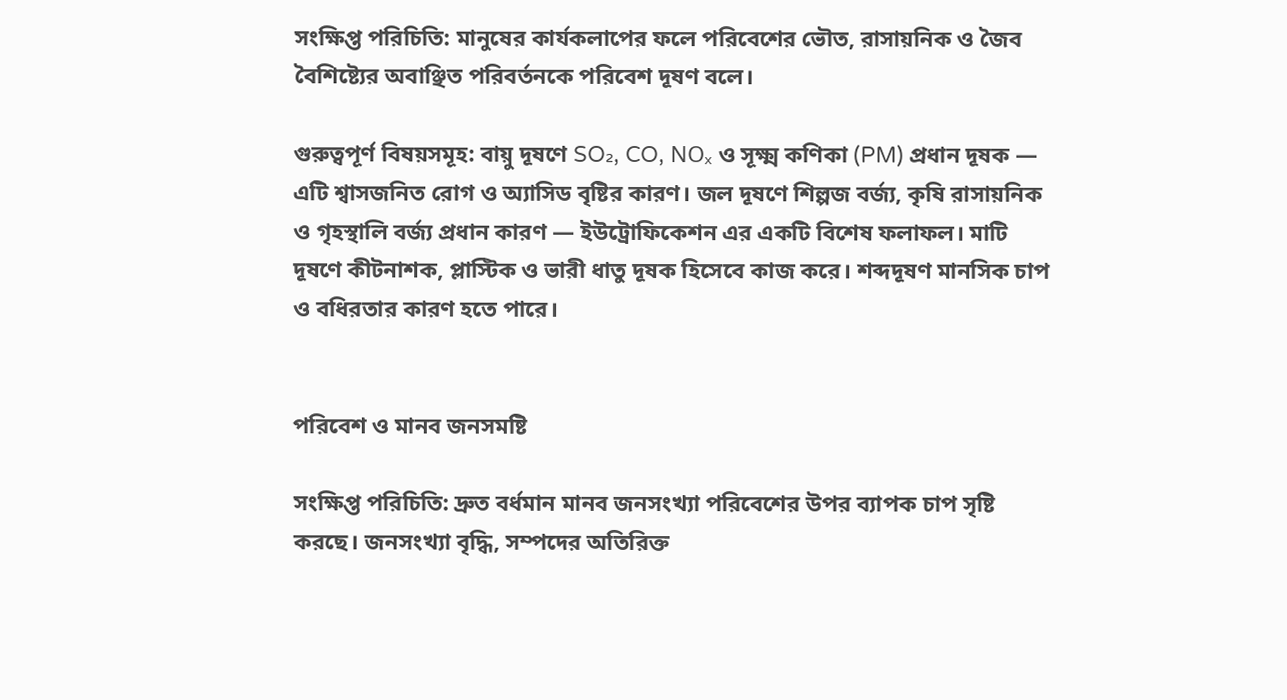সংক্ষিপ্ত পরিচিতি: মানুষের কার্যকলাপের ফলে পরিবেশের ভৌত, রাসায়নিক ও জৈব বৈশিষ্ট্যের অবাঞ্ছিত পরিবর্তনকে পরিবেশ দূষণ বলে।

গুরুত্বপূর্ণ বিষয়সমূহ: বায়ু দূষণে SO₂, CO, NOₓ ও সূক্ষ্ম কণিকা (PM) প্রধান দূষক — এটি শ্বাসজনিত রোগ ও অ্যাসিড বৃষ্টির কারণ। জল দূষণে শিল্পজ বর্জ্য, কৃষি রাসায়নিক ও গৃহস্থালি বর্জ্য প্রধান কারণ — ইউট্রোফিকেশন এর একটি বিশেষ ফলাফল। মাটি দূষণে কীটনাশক, প্লাস্টিক ও ভারী ধাতু দূষক হিসেবে কাজ করে। শব্দদূষণ মানসিক চাপ ও বধিরতার কারণ হতে পারে।


পরিবেশ ও মানব জনসমষ্টি

সংক্ষিপ্ত পরিচিতি: দ্রুত বর্ধমান মানব জনসংখ্যা পরিবেশের উপর ব্যাপক চাপ সৃষ্টি করছে। জনসংখ্যা বৃদ্ধি, সম্পদের অতিরিক্ত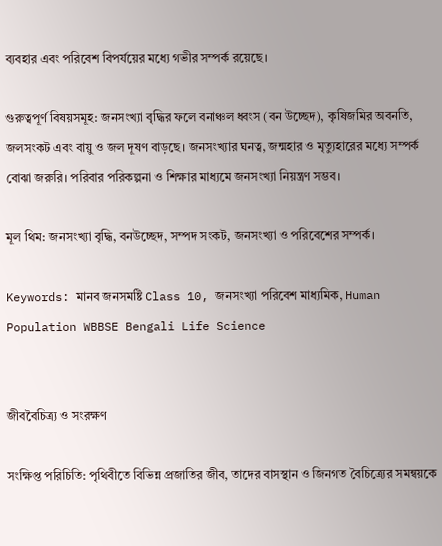ব্যবহার এবং পরিবেশ বিপর্যয়ের মধ্যে গভীর সম্পর্ক রয়েছে।

গুরুত্বপূর্ণ বিষয়সমূহ: জনসংখ্যা বৃদ্ধির ফলে বনাঞ্চল ধ্বংস (বন উচ্ছেদ), কৃষিজমির অবনতি, জলসংকট এবং বায়ু ও জল দূষণ বাড়ছে। জনসংখ্যার ঘনত্ব, জন্মহার ও মৃত্যুহারের মধ্যে সম্পর্ক বোঝা জরুরি। পরিবার পরিকল্পনা ও শিক্ষার মাধ্যমে জনসংখ্যা নিয়ন্ত্রণ সম্ভব।

মূল থিম: জনসংখ্যা বৃদ্ধি, বনউচ্ছেদ, সম্পদ সংকট, জনসংখ্যা ও পরিবেশের সম্পর্ক।

Keywords: মানব জনসমষ্টি Class 10, জনসংখ্যা পরিবেশ মাধ্যমিক, Human Population WBBSE Bengali Life Science


জীববৈচিত্র্য ও সংরক্ষণ

সংক্ষিপ্ত পরিচিতি: পৃথিবীতে বিভিন্ন প্রজাতির জীব, তাদের বাসস্থান ও জিনগত বৈচিত্র্যের সমন্বয়কে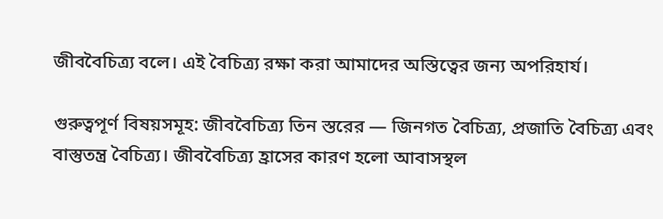জীববৈচিত্র্য বলে। এই বৈচিত্র্য রক্ষা করা আমাদের অস্তিত্বের জন্য অপরিহার্য।

গুরুত্বপূর্ণ বিষয়সমূহ: জীববৈচিত্র্য তিন স্তরের — জিনগত বৈচিত্র্য, প্রজাতি বৈচিত্র্য এবং বাস্তুতন্ত্র বৈচিত্র্য। জীববৈচিত্র্য হ্রাসের কারণ হলো আবাসস্থল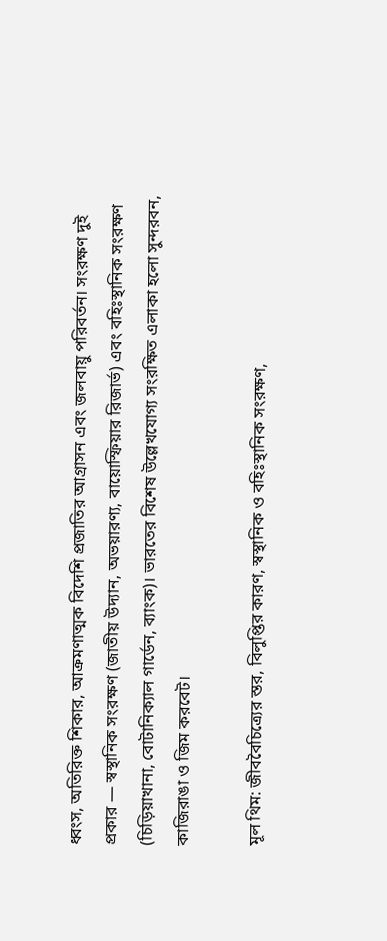ধ্বংস, অতিরিক্ত শিকার, আক্রমণাত্মক বিদেশি প্রজাতির আগ্রাসন এবং জলবায়ু পরিবর্তন। সংরক্ষণ দুই প্রকার — স্বস্থানিক সংরক্ষণ (জাতীয় উদ্যান, অভয়ারণ্য, বায়োস্ফিয়ার রিজার্ভ) এবং বহিঃস্থানিক সংরক্ষণ (চিড়িয়াখানা, বোটানিক্যাল গার্ডেন, ব্যাংক)। ভারতের বিশেষ উল্লেখযোগ্য সংরক্ষিত এলাকা হলো সুন্দরবন, কাজিরাঙা ও জিম করবেট।

মূল থিম: জীববৈচিত্র্যের স্তর, বিলুপ্তির কারণ, স্বস্থানিক ও বহিঃস্থানিক সংরক্ষণ,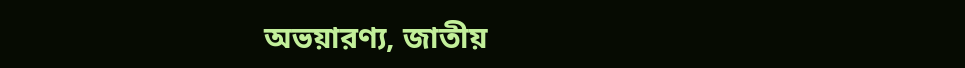অভয়ারণ্য, জাতীয়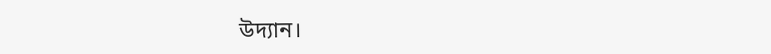উদ্যান।